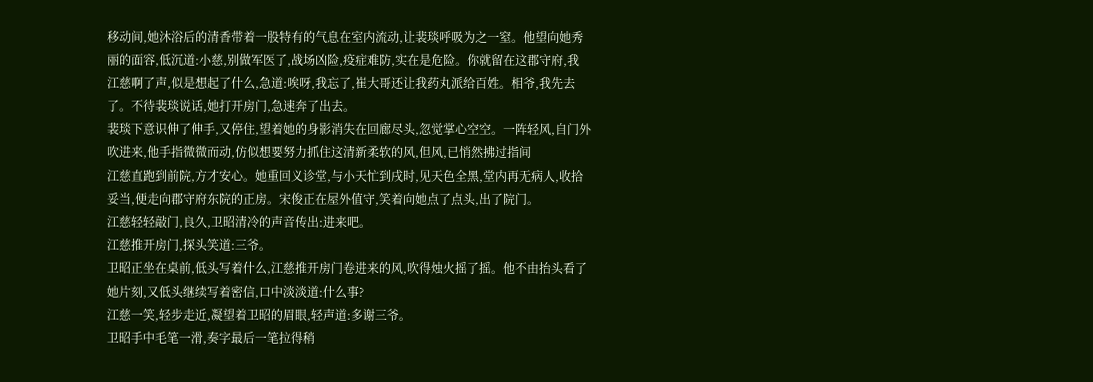移动间,她沐浴后的清香带着一股特有的气息在室内流动,让裴琰呼吸为之一窒。他望向她秀丽的面容,低沉道:小慈,别做军医了,战场凶险,疫症难防,实在是危险。你就留在这郡守府,我
江慈啊了声,似是想起了什么,急道:唉呀,我忘了,崔大哥还让我药丸派给百姓。相爷,我先去了。不待裴琰说话,她打开房门,急速奔了出去。
裴琰下意识伸了伸手,又停住,望着她的身影消失在回廊尽头,忽觉掌心空空。一阵轻风,自门外吹进来,他手指微微而动,仿似想要努力抓住这清新柔软的风,但风,已悄然拂过指间
江慈直跑到前院,方才安心。她重回义诊堂,与小天忙到戌时,见天色全黑,堂内再无病人,收拾妥当,便走向郡守府东院的正房。宋俊正在屋外值守,笑着向她点了点头,出了院门。
江慈轻轻敲门,良久,卫昭清冷的声音传出:进来吧。
江慈推开房门,探头笑道:三爷。
卫昭正坐在桌前,低头写着什么,江慈推开房门卷进来的风,吹得烛火摇了摇。他不由抬头看了她片刻,又低头继续写着密信,口中淡淡道:什么事?
江慈一笑,轻步走近,凝望着卫昭的眉眼,轻声道:多谢三爷。
卫昭手中毛笔一滑,奏字最后一笔拉得稍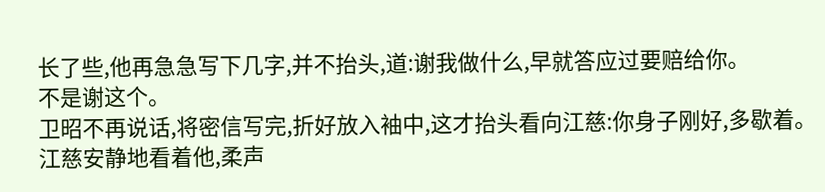长了些,他再急急写下几字,并不抬头,道:谢我做什么,早就答应过要赔给你。
不是谢这个。
卫昭不再说话,将密信写完,折好放入袖中,这才抬头看向江慈:你身子刚好,多歇着。
江慈安静地看着他,柔声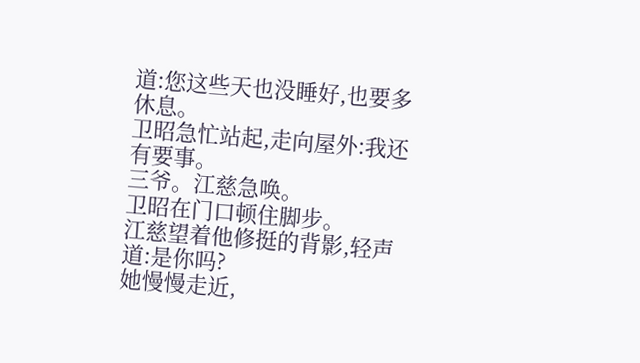道:您这些天也没睡好,也要多休息。
卫昭急忙站起,走向屋外:我还有要事。
三爷。江慈急唤。
卫昭在门口顿住脚步。
江慈望着他修挺的背影,轻声道:是你吗?
她慢慢走近,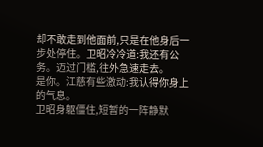却不敢走到他面前,只是在他身后一步处停住。卫昭冷冷道:我还有公务。迈过门槛,往外急速走去。
是你。江慈有些激动:我认得你身上的气息。
卫昭身躯僵住,短暂的一阵静默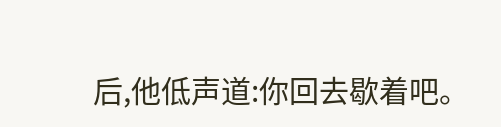后,他低声道:你回去歇着吧。